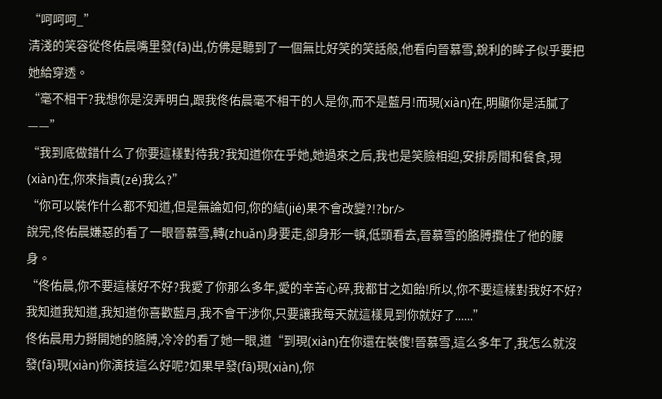“呵呵呵_”
清淺的笑容從佟佑晨嘴里發(fā)出,仿佛是聽到了一個無比好笑的笑話般,他看向晉慕雪,銳利的眸子似乎要把她給穿透。
“毫不相干?我想你是沒弄明白,跟我佟佑晨毫不相干的人是你,而不是藍月!而現(xiàn)在,明顯你是活膩了——”
“我到底做錯什么了你要這樣對待我?我知道你在乎她,她過來之后,我也是笑臉相迎,安排房間和餐食,現(xiàn)在,你來指責(zé)我么?”
“你可以裝作什么都不知道,但是無論如何,你的結(jié)果不會改變?!?br/>
說完,佟佑晨嫌惡的看了一眼晉慕雪,轉(zhuǎn)身要走,卻身形一頓,低頭看去,晉慕雪的胳膊攬住了他的腰身。
“佟佑晨,你不要這樣好不好?我愛了你那么多年,愛的辛苦心碎,我都甘之如飴!所以,你不要這樣對我好不好?我知道我知道,我知道你喜歡藍月,我不會干涉你,只要讓我每天就這樣見到你就好了......”
佟佑晨用力掰開她的胳膊,冷冷的看了她一眼,道“到現(xiàn)在你還在裝傻!晉慕雪,這么多年了,我怎么就沒發(fā)現(xiàn)你演技這么好呢?如果早發(fā)現(xiàn),你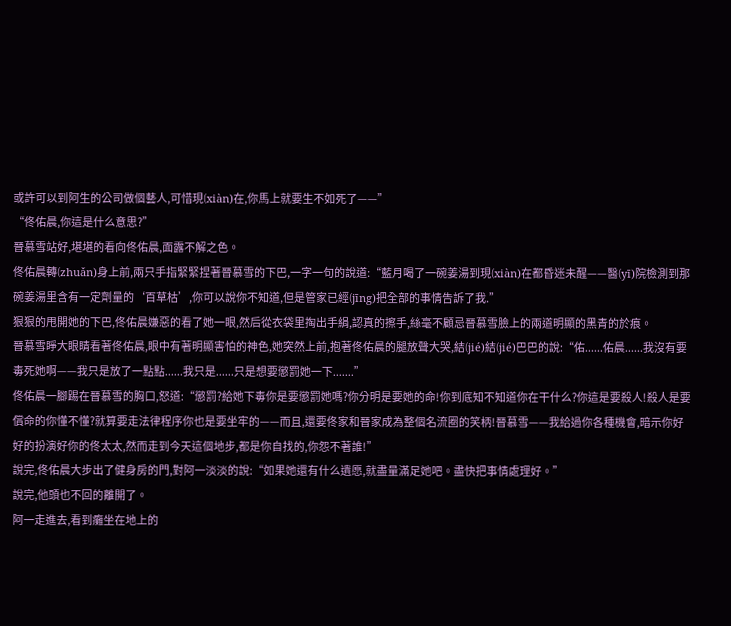或許可以到阿生的公司做個藝人,可惜現(xiàn)在,你馬上就要生不如死了——”
“佟佑晨,你這是什么意思?”
晉慕雪站好,堪堪的看向佟佑晨,面露不解之色。
佟佑晨轉(zhuǎn)身上前,兩只手指緊緊捏著晉慕雪的下巴,一字一句的說道:“藍月喝了一碗姜湯到現(xiàn)在都昏迷未醒——醫(yī)院檢測到那碗姜湯里含有一定劑量的‘百草枯’,你可以說你不知道,但是管家已經(jīng)把全部的事情告訴了我.”
狠狠的甩開她的下巴,佟佑晨嫌惡的看了她一眼,然后從衣袋里掏出手絹,認真的擦手,絲毫不顧忌晉慕雪臉上的兩道明顯的黑青的於痕。
晉慕雪睜大眼睛看著佟佑晨,眼中有著明顯害怕的神色,她突然上前,抱著佟佑晨的腿放聲大哭,結(jié)結(jié)巴巴的說:“佑......佑晨......我沒有要毒死她啊——我只是放了一點點......我只是......只是想要懲罰她一下.......”
佟佑晨一腳踢在晉慕雪的胸口,怒道:“懲罰?給她下毒你是要懲罰她嗎?你分明是要她的命!你到底知不知道你在干什么?你這是要殺人!殺人是要償命的你懂不懂?就算要走法律程序你也是要坐牢的——而且,還要佟家和晉家成為整個名流圈的笑柄!晉慕雪——我給過你各種機會,暗示你好好的扮演好你的佟太太,然而走到今天這個地步,都是你自找的,你怨不著誰!”
說完,佟佑晨大步出了健身房的門,對阿一淡淡的說:“如果她還有什么遺愿,就盡量滿足她吧。盡快把事情處理好。”
說完,他頭也不回的離開了。
阿一走進去,看到癱坐在地上的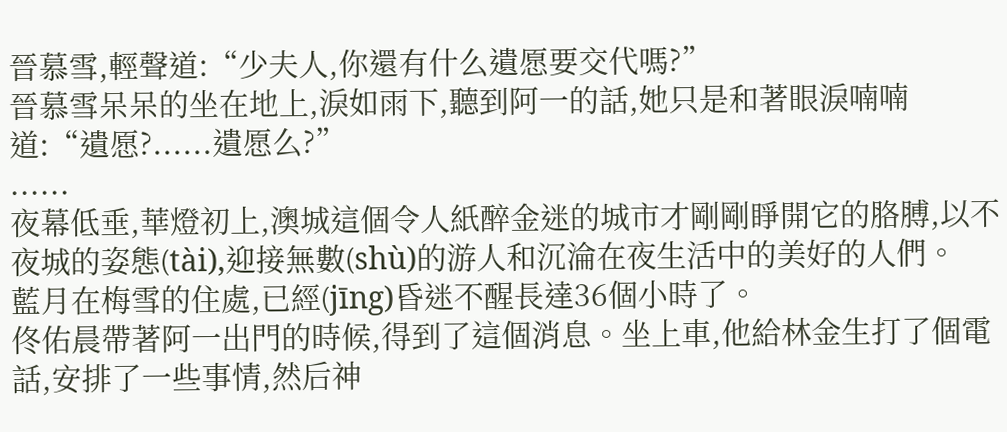晉慕雪,輕聲道:“少夫人,你還有什么遺愿要交代嗎?”
晉慕雪呆呆的坐在地上,淚如雨下,聽到阿一的話,她只是和著眼淚喃喃道:“遺愿?......遺愿么?”
......
夜幕低垂,華燈初上,澳城這個令人紙醉金迷的城市才剛剛睜開它的胳膊,以不夜城的姿態(tài),迎接無數(shù)的游人和沉淪在夜生活中的美好的人們。
藍月在梅雪的住處,已經(jīng)昏迷不醒長達36個小時了。
佟佑晨帶著阿一出門的時候,得到了這個消息。坐上車,他給林金生打了個電話,安排了一些事情,然后神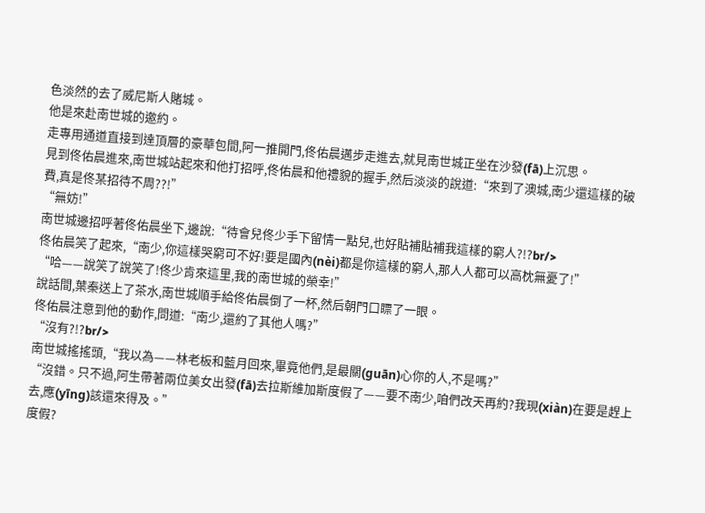色淡然的去了威尼斯人賭城。
他是來赴南世城的邀約。
走專用通道直接到達頂層的豪華包間,阿一推開門,佟佑晨邁步走進去,就見南世城正坐在沙發(fā)上沉思。
見到佟佑晨進來,南世城站起來和他打招呼,佟佑晨和他禮貌的握手,然后淡淡的說道:“來到了澳城,南少還這樣的破費,真是佟某招待不周??!”
“無妨!”
南世城邊招呼著佟佑晨坐下,邊說:“待會兒佟少手下留情一點兒,也好貼補貼補我這樣的窮人?!?br/>
佟佑晨笑了起來,“南少,你這樣哭窮可不好!要是國內(nèi)都是你這樣的窮人,那人人都可以高枕無憂了!”
“哈——說笑了說笑了!佟少肯來這里,我的南世城的榮幸!”
說話間,葉秦送上了茶水,南世城順手給佟佑晨倒了一杯,然后朝門口瞟了一眼。
佟佑晨注意到他的動作,問道:“南少,還約了其他人嗎?”
“沒有?!?br/>
南世城搖搖頭,“我以為——林老板和藍月回來,畢竟他們,是最關(guān)心你的人,不是嗎?”
“沒錯。只不過,阿生帶著兩位美女出發(fā)去拉斯維加斯度假了——要不南少,咱們改天再約?我現(xiàn)在要是趕上去,應(yīng)該還來得及。”
度假?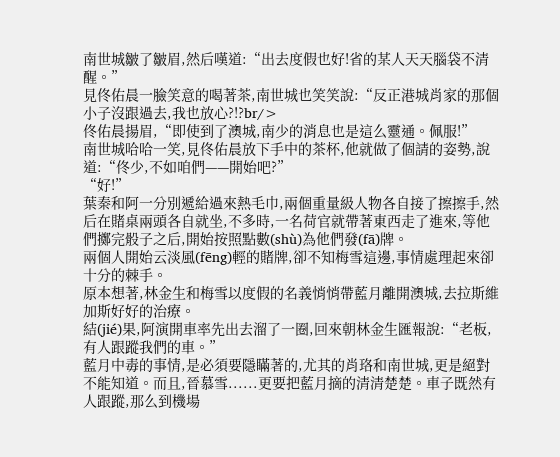南世城皺了皺眉,然后嘆道:“出去度假也好!省的某人天天腦袋不清醒。”
見佟佑晨一臉笑意的喝著茶,南世城也笑笑說:“反正港城肖家的那個小子沒跟過去,我也放心?!?br/>
佟佑晨揚眉,“即使到了澳城,南少的消息也是這么靈通。佩服!”
南世城哈哈一笑,見佟佑晨放下手中的茶杯,他就做了個請的姿勢,說道:“佟少,不如咱們——開始吧?”
“好!”
葉秦和阿一分別遞給過來熱毛巾,兩個重量級人物各自接了擦擦手,然后在賭桌兩頭各自就坐,不多時,一名荷官就帶著東西走了進來,等他們擲完骰子之后,開始按照點數(shù)為他們發(fā)牌。
兩個人開始云淡風(fēng)輕的賭牌,卻不知梅雪這邊,事情處理起來卻十分的棘手。
原本想著,林金生和梅雪以度假的名義悄悄帶藍月離開澳城,去拉斯維加斯好好的治療。
結(jié)果,阿演開車率先出去溜了一圈,回來朝林金生匯報說:“老板,有人跟蹤我們的車。”
藍月中毒的事情,是必須要隱瞞著的,尤其的肖珞和南世城,更是絕對不能知道。而且,晉慕雪......更要把藍月摘的清清楚楚。車子既然有人跟蹤,那么到機場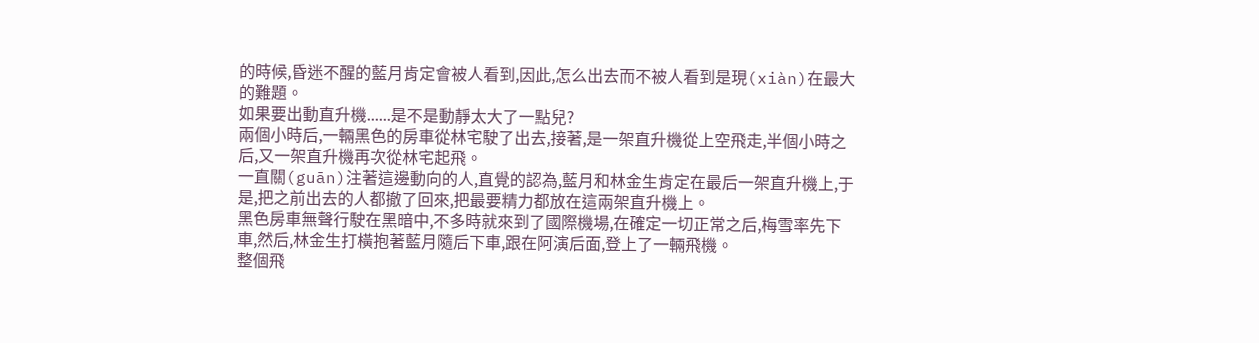的時候,昏迷不醒的藍月肯定會被人看到,因此,怎么出去而不被人看到是現(xiàn)在最大的難題。
如果要出動直升機......是不是動靜太大了一點兒?
兩個小時后,一輛黑色的房車從林宅駛了出去,接著,是一架直升機從上空飛走,半個小時之后,又一架直升機再次從林宅起飛。
一直關(guān)注著這邊動向的人,直覺的認為,藍月和林金生肯定在最后一架直升機上,于是,把之前出去的人都撤了回來,把最要精力都放在這兩架直升機上。
黑色房車無聲行駛在黑暗中,不多時就來到了國際機場,在確定一切正常之后,梅雪率先下車,然后,林金生打橫抱著藍月隨后下車,跟在阿演后面,登上了一輛飛機。
整個飛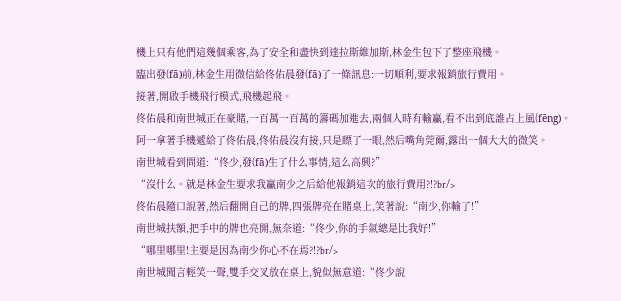機上只有他們這幾個乘客,為了安全和盡快到達拉斯維加斯,林金生包下了整座飛機。
臨出發(fā)前,林金生用微信給佟佑晨發(fā)了一條訊息:一切順利,要求報銷旅行費用。
接著,開啟手機飛行模式,飛機起飛。
佟佑晨和南世城正在豪賭,一百萬一百萬的籌碼加進去,兩個人時有輸贏,看不出到底誰占上風(fēng)。
阿一拿著手機遞給了佟佑晨,佟佑晨沒有接,只是瞟了一眼,然后嘴角莞爾,露出一個大大的微笑。
南世城看到問道:“佟少,發(fā)生了什么事情,這么高興?”
“沒什么。就是林金生要求我贏南少之后給他報銷這次的旅行費用?!?br/>
佟佑晨隨口說著,然后翻開自己的牌,四張牌亮在賭桌上,笑著說:“南少,你輸了!”
南世城扶額,把手中的牌也亮開,無奈道:“佟少,你的手氣總是比我好!”
“哪里哪里!主要是因為南少你心不在焉?!?br/>
南世城聞言輕笑一聲,雙手交叉放在桌上,貌似無意道:“佟少說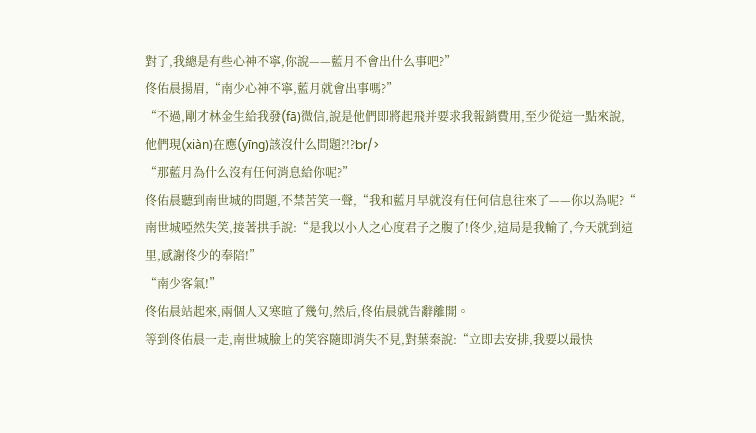對了,我總是有些心神不寧,你說——藍月不會出什么事吧?”
佟佑晨揚眉,“南少心神不寧,藍月就會出事嗎?”
“不過,剛才林金生給我發(fā)微信,說是他們即將起飛并要求我報銷費用,至少從這一點來說,他們現(xiàn)在應(yīng)該沒什么問題?!?br/>
“那藍月為什么沒有任何消息給你呢?”
佟佑晨聽到南世城的問題,不禁苦笑一聲,“我和藍月早就沒有任何信息往來了——你以為呢?“
南世城啞然失笑,接著拱手說:“是我以小人之心度君子之腹了!佟少,這局是我輸了,今天就到這里,感謝佟少的奉陪!”
“南少客氣!”
佟佑晨站起來,兩個人又寒暄了幾句,然后,佟佑晨就告辭離開。
等到佟佑晨一走,南世城臉上的笑容隨即消失不見,對葉秦說:“立即去安排,我要以最快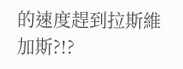的速度趕到拉斯維加斯?!?